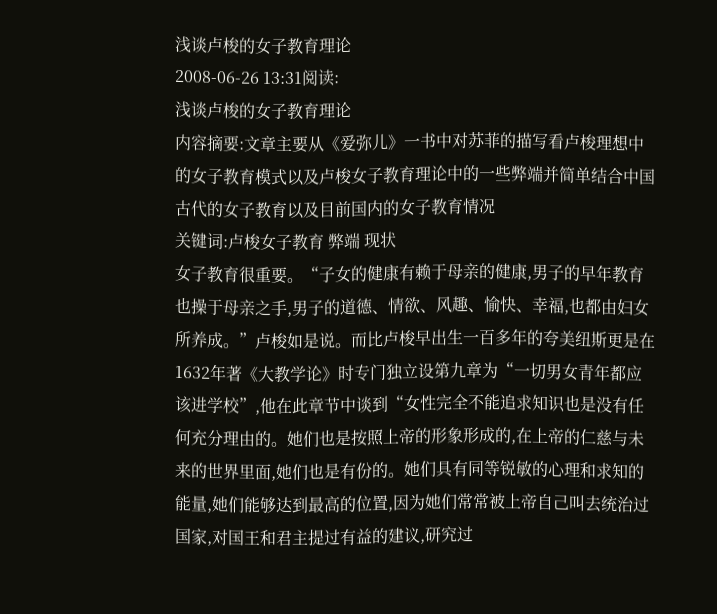浅谈卢梭的女子教育理论
2008-06-26 13:31阅读:
浅谈卢梭的女子教育理论
内容摘要:文章主要从《爱弥儿》一书中对苏菲的描写看卢梭理想中的女子教育模式以及卢梭女子教育理论中的一些弊端并简单结合中国古代的女子教育以及目前国内的女子教育情况
关键词:卢梭女子教育 弊端 现状
女子教育很重要。“子女的健康有赖于母亲的健康,男子的早年教育也操于母亲之手,男子的道德、情欲、风趣、愉快、幸福,也都由妇女所养成。”卢梭如是说。而比卢梭早出生一百多年的夸美纽斯更是在1632年著《大教学论》时专门独立设第九章为“一切男女青年都应该进学校”,他在此章节中谈到“女性完全不能追求知识也是没有任何充分理由的。她们也是按照上帝的形象形成的,在上帝的仁慈与未来的世界里面,她们也是有份的。她们具有同等锐敏的心理和求知的能量,她们能够达到最高的位置,因为她们常常被上帝自己叫去统治过国家,对国王和君主提过有益的建议,研究过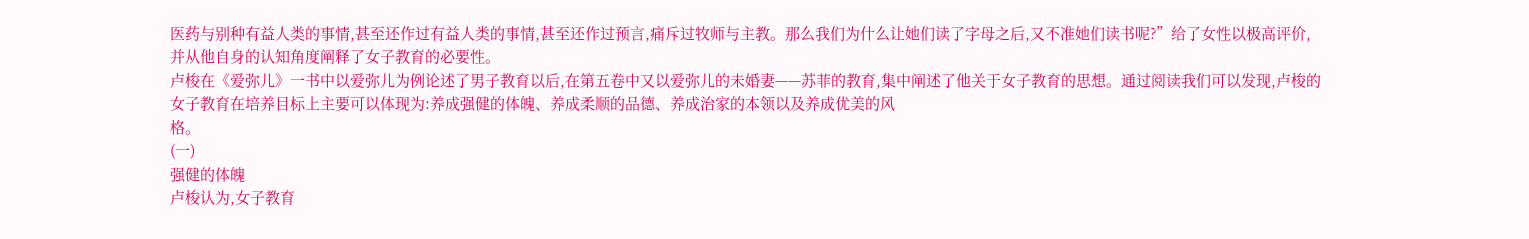医药与别种有益人类的事情,甚至还作过有益人类的事情,甚至还作过预言,痛斥过牧师与主教。那么我们为什么让她们读了字母之后,又不准她们读书呢?”给了女性以极高评价,并从他自身的认知角度阐释了女子教育的必要性。
卢梭在《爱弥儿》一书中以爱弥儿为例论述了男子教育以后,在第五卷中又以爱弥儿的未婚妻——苏菲的教育,集中阐述了他关于女子教育的思想。通过阅读我们可以发现,卢梭的女子教育在培养目标上主要可以体现为:养成强健的体魄、养成柔顺的品德、养成治家的本领以及养成优美的风
格。
(一)
强健的体魄
卢梭认为,女子教育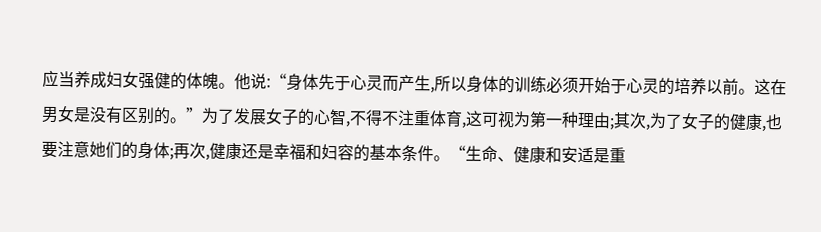应当养成妇女强健的体魄。他说:“身体先于心灵而产生,所以身体的训练必须开始于心灵的培养以前。这在男女是没有区别的。”为了发展女子的心智,不得不注重体育,这可视为第一种理由;其次,为了女子的健康,也要注意她们的身体;再次,健康还是幸福和妇容的基本条件。“生命、健康和安适是重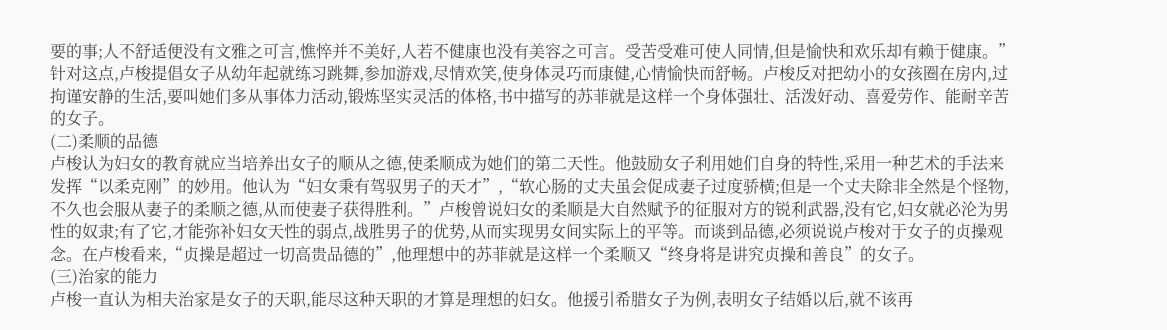要的事;人不舒适便没有文雅之可言,憔悴并不美好,人若不健康也没有美容之可言。受苦受难可使人同情,但是愉快和欢乐却有赖于健康。”针对这点,卢梭提倡女子从幼年起就练习跳舞,参加游戏,尽情欢笑,使身体灵巧而康健,心情愉快而舒畅。卢梭反对把幼小的女孩圈在房内,过拘谨安静的生活,要叫她们多从事体力活动,锻炼坚实灵活的体格,书中描写的苏菲就是这样一个身体强壮、活泼好动、喜爱劳作、能耐辛苦的女子。
(二)柔顺的品德
卢梭认为妇女的教育就应当培养出女子的顺从之德,使柔顺成为她们的第二天性。他鼓励女子利用她们自身的特性,采用一种艺术的手法来发挥“以柔克刚”的妙用。他认为“妇女秉有驾驭男子的天才”,“软心肠的丈夫虽会促成妻子过度骄横;但是一个丈夫除非全然是个怪物,不久也会服从妻子的柔顺之德,从而使妻子获得胜利。”卢梭曾说妇女的柔顺是大自然赋予的征服对方的锐利武器,没有它,妇女就必沦为男性的奴隶;有了它,才能弥补妇女天性的弱点,战胜男子的优势,从而实现男女间实际上的平等。而谈到品德,必须说说卢梭对于女子的贞操观念。在卢梭看来,“贞操是超过一切高贵品德的”,他理想中的苏菲就是这样一个柔顺又“终身将是讲究贞操和善良”的女子。
(三)治家的能力
卢梭一直认为相夫治家是女子的天职,能尽这种天职的才算是理想的妇女。他援引希腊女子为例,表明女子结婚以后,就不该再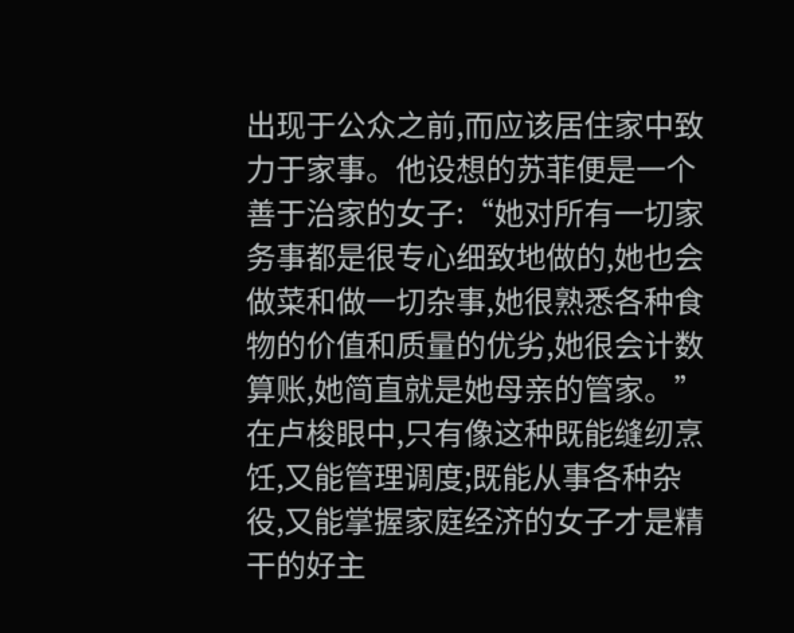出现于公众之前,而应该居住家中致力于家事。他设想的苏菲便是一个善于治家的女子:“她对所有一切家务事都是很专心细致地做的,她也会做菜和做一切杂事,她很熟悉各种食物的价值和质量的优劣,她很会计数算账,她简直就是她母亲的管家。”在卢梭眼中,只有像这种既能缝纫烹饪,又能管理调度;既能从事各种杂役,又能掌握家庭经济的女子才是精干的好主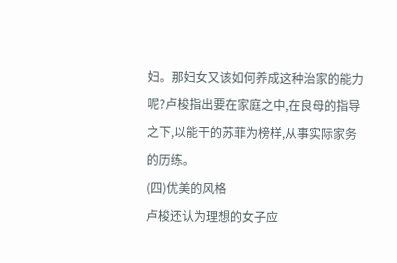妇。那妇女又该如何养成这种治家的能力呢?卢梭指出要在家庭之中,在良母的指导之下,以能干的苏菲为榜样,从事实际家务的历练。
(四)优美的风格
卢梭还认为理想的女子应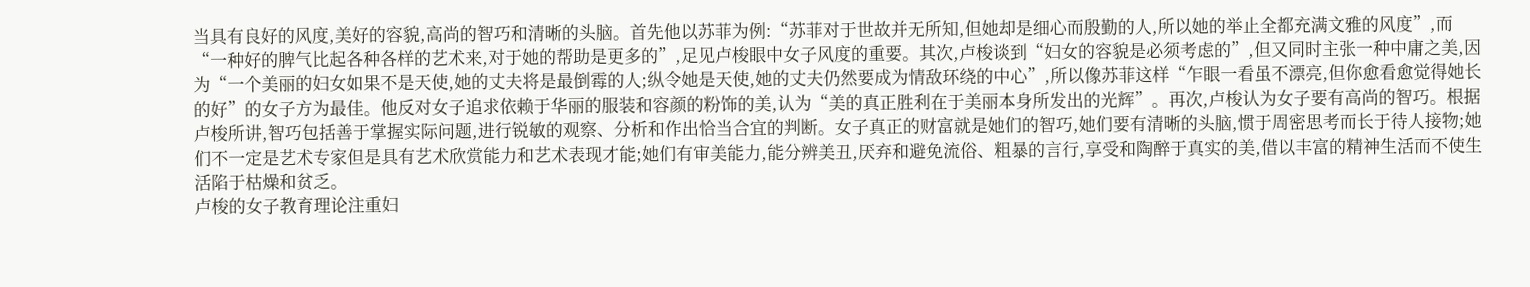当具有良好的风度,美好的容貌,高尚的智巧和清晰的头脑。首先他以苏菲为例:“苏菲对于世故并无所知,但她却是细心而殷勤的人,所以她的举止全都充满文雅的风度”,而“一种好的脾气比起各种各样的艺术来,对于她的帮助是更多的”,足见卢梭眼中女子风度的重要。其次,卢梭谈到“妇女的容貌是必须考虑的”,但又同时主张一种中庸之美,因为“一个美丽的妇女如果不是天使,她的丈夫将是最倒霉的人;纵令她是天使,她的丈夫仍然要成为情敌环绕的中心”,所以像苏菲这样“乍眼一看虽不漂亮,但你愈看愈觉得她长的好”的女子方为最佳。他反对女子追求依赖于华丽的服装和容颜的粉饰的美,认为“美的真正胜利在于美丽本身所发出的光辉”。再次,卢梭认为女子要有高尚的智巧。根据卢梭所讲,智巧包括善于掌握实际问题,进行锐敏的观察、分析和作出恰当合宜的判断。女子真正的财富就是她们的智巧,她们要有清晰的头脑,惯于周密思考而长于待人接物;她们不一定是艺术专家但是具有艺术欣赏能力和艺术表现才能;她们有审美能力,能分辨美丑,厌弃和避免流俗、粗暴的言行,享受和陶醉于真实的美,借以丰富的精神生活而不使生活陷于枯燥和贫乏。
卢梭的女子教育理论注重妇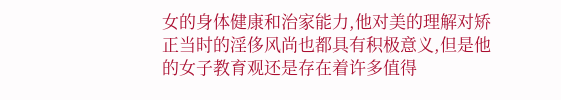女的身体健康和治家能力,他对美的理解对矫正当时的淫侈风尚也都具有积极意义,但是他的女子教育观还是存在着许多值得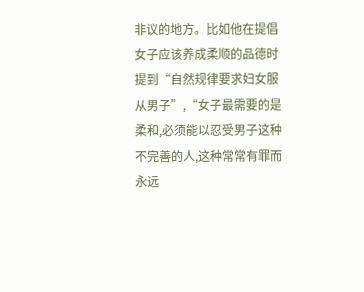非议的地方。比如他在提倡女子应该养成柔顺的品德时提到“自然规律要求妇女服从男子”,“女子最需要的是柔和,必须能以忍受男子这种不完善的人,这种常常有罪而永远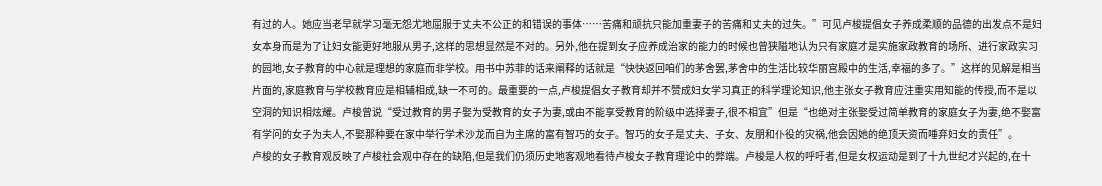有过的人。她应当老早就学习毫无怨尤地屈服于丈夫不公正的和错误的事体……苦痛和顽抗只能加重妻子的苦痛和丈夫的过失。”可见卢梭提倡女子养成柔顺的品德的出发点不是妇女本身而是为了让妇女能更好地服从男子,这样的思想显然是不对的。另外,他在提到女子应养成治家的能力的时候也曾狭隘地认为只有家庭才是实施家政教育的场所、进行家政实习的园地,女子教育的中心就是理想的家庭而非学校。用书中苏菲的话来阐释的话就是“快快返回咱们的茅舍罢,茅舍中的生活比较华丽宫殿中的生活,幸福的多了。”这样的见解是相当片面的,家庭教育与学校教育应是相辅相成,缺一不可的。最重要的一点,卢梭提倡女子教育却并不赞成妇女学习真正的科学理论知识,他主张女子教育应注重实用知能的传授,而不是以空洞的知识相炫耀。卢梭曾说“受过教育的男子娶为受教育的女子为妻,或由不能享受教育的阶级中选择妻子,很不相宜”但是“也绝对主张娶受过简单教育的家庭女子为妻,绝不娶富有学问的女子为夫人,不娶那种要在家中举行学术沙龙而自为主席的富有智巧的女子。智巧的女子是丈夫、子女、友朋和仆役的灾祸,他会因她的绝顶天资而唾弃妇女的责任”。
卢梭的女子教育观反映了卢梭社会观中存在的缺陷,但是我们仍须历史地客观地看待卢梭女子教育理论中的弊端。卢梭是人权的呼吁者,但是女权运动是到了十九世纪才兴起的,在十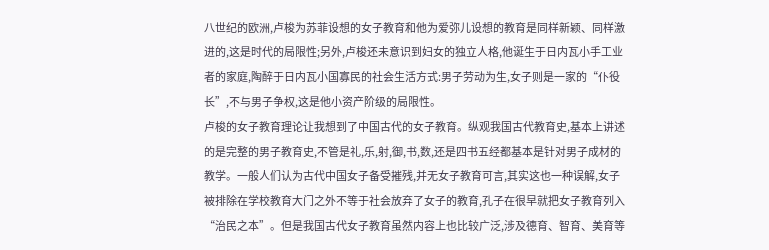八世纪的欧洲,卢梭为苏菲设想的女子教育和他为爱弥儿设想的教育是同样新颖、同样激进的,这是时代的局限性;另外,卢梭还未意识到妇女的独立人格,他诞生于日内瓦小手工业者的家庭,陶醉于日内瓦小国寡民的社会生活方式:男子劳动为生,女子则是一家的“仆役长”,不与男子争权,这是他小资产阶级的局限性。
卢梭的女子教育理论让我想到了中国古代的女子教育。纵观我国古代教育史,基本上讲述的是完整的男子教育史,不管是礼,乐,射,御,书,数,还是四书五经都基本是针对男子成材的教学。一般人们认为古代中国女子备受摧残,并无女子教育可言,其实这也一种误解,女子被排除在学校教育大门之外不等于社会放弃了女子的教育,孔子在很早就把女子教育列入“治民之本”。但是我国古代女子教育虽然内容上也比较广泛,涉及德育、智育、美育等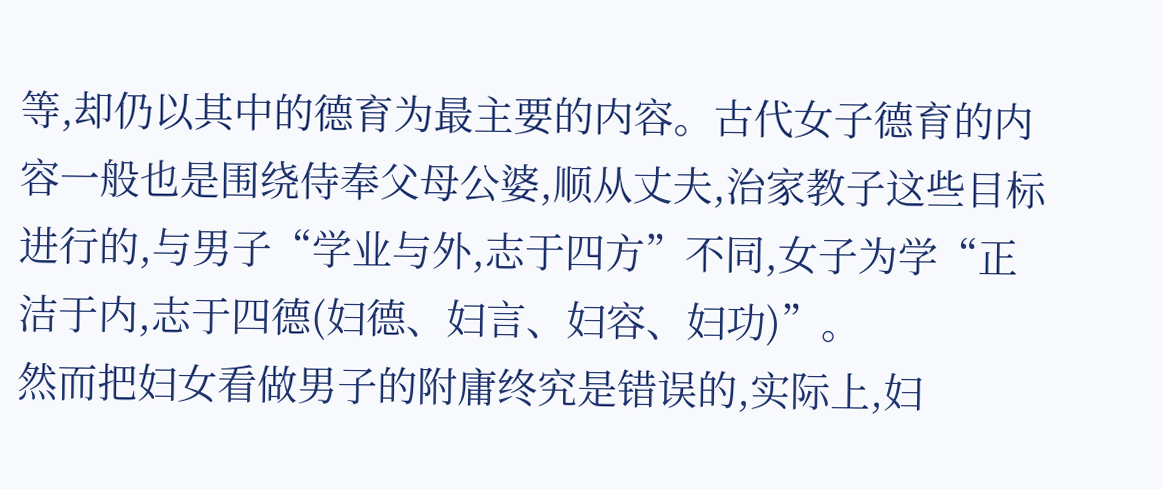等,却仍以其中的德育为最主要的内容。古代女子德育的内容一般也是围绕侍奉父母公婆,顺从丈夫,治家教子这些目标进行的,与男子“学业与外,志于四方”不同,女子为学“正洁于内,志于四德(妇德、妇言、妇容、妇功)”。
然而把妇女看做男子的附庸终究是错误的,实际上,妇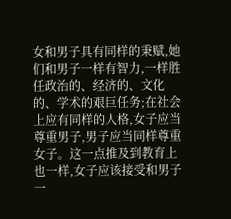女和男子具有同样的秉赋,她们和男子一样有智力,一样胜任政治的、经济的、文化的、学术的艰巨任务;在社会上应有同样的人格,女子应当尊重男子,男子应当同样尊重女子。这一点推及到教育上也一样,女子应该接受和男子一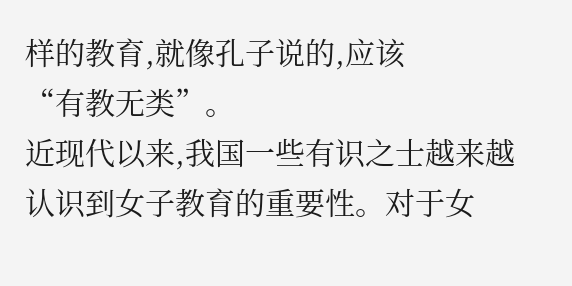样的教育,就像孔子说的,应该
“有教无类”。
近现代以来,我国一些有识之士越来越认识到女子教育的重要性。对于女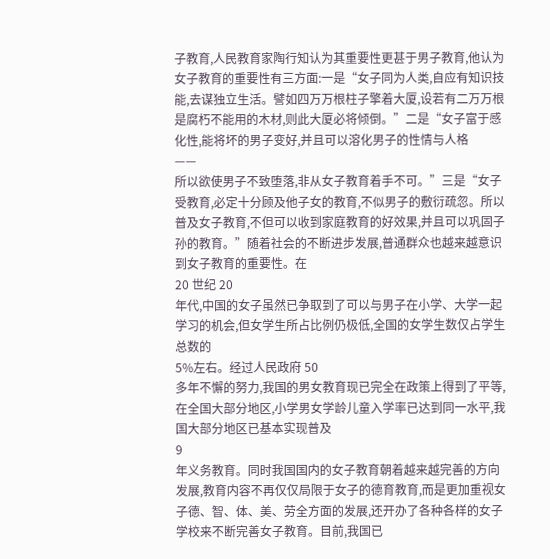子教育,人民教育家陶行知认为其重要性更甚于男子教育,他认为女子教育的重要性有三方面:一是“女子同为人类,自应有知识技能,去谋独立生活。譬如四万万根柱子擎着大厦,设若有二万万根是腐朽不能用的木材,则此大厦必将倾倒。”二是“女子富于感化性,能将坏的男子变好,并且可以溶化男子的性情与人格
——
所以欲使男子不致堕落,非从女子教育着手不可。”三是“女子受教育,必定十分顾及他子女的教育,不似男子的敷衍疏忽。所以普及女子教育,不但可以收到家庭教育的好效果,并且可以巩固子孙的教育。”随着社会的不断进步发展,普通群众也越来越意识到女子教育的重要性。在
20 世纪 20
年代,中国的女子虽然已争取到了可以与男子在小学、大学一起学习的机会,但女学生所占比例仍极低,全国的女学生数仅占学生总数的
5%左右。经过人民政府 50
多年不懈的努力,我国的男女教育现已完全在政策上得到了平等,在全国大部分地区,小学男女学龄儿童入学率已达到同一水平,我国大部分地区已基本实现普及
9
年义务教育。同时我国国内的女子教育朝着越来越完善的方向发展,教育内容不再仅仅局限于女子的德育教育,而是更加重视女子德、智、体、美、劳全方面的发展,还开办了各种各样的女子学校来不断完善女子教育。目前,我国已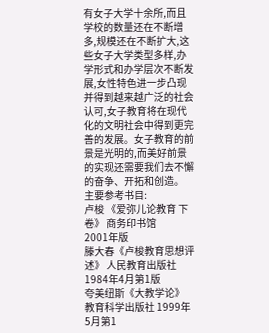有女子大学十余所,而且学校的数量还在不断增多,规模还在不断扩大,这些女子大学类型多样,办学形式和办学层次不断发展,女性特色进一步凸现并得到越来越广泛的社会认可,女子教育将在现代化的文明社会中得到更完善的发展。女子教育的前景是光明的,而美好前景的实现还需要我们去不懈的奋争、开拓和创造。
主要参考书目:
卢梭 《爱弥儿论教育 下卷》 商务印书馆
2001年版
滕大春《卢梭教育思想评述》 人民教育出版社 1984年4月第1版
夸美纽斯《大教学论》 教育科学出版社 1999年5月第1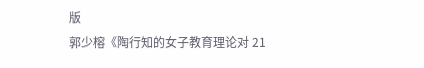版
郭少榕《陶行知的女子教育理论对 21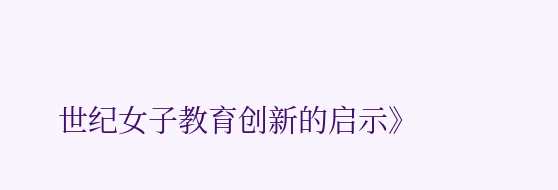世纪女子教育创新的启示》